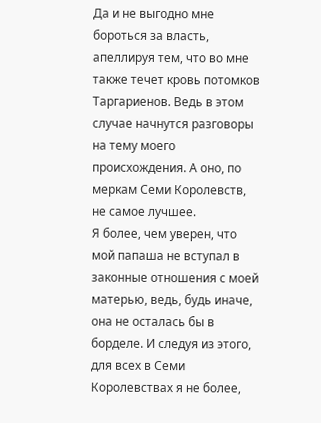Да и не выгодно мне бороться за власть, апеллируя тем, что во мне также течет кровь потомков Таргариенов. Ведь в этом случае начнутся разговоры на тему моего происхождения. А оно, по меркам Семи Королевств, не самое лучшее.
Я более, чем уверен, что мой папаша не вступал в законные отношения с моей матерью, ведь, будь иначе, она не осталась бы в борделе. И следуя из этого, для всех в Семи Королевствах я не более,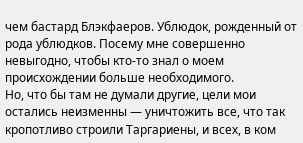чем бастард Блэкфаеров. Ублюдок, рожденный от рода ублюдков. Посему мне совершенно невыгодно, чтобы кто-то знал о моем происхождении больше необходимого.
Но, что бы там не думали другие, цели мои остались неизменны — уничтожить все, что так кропотливо строили Таргариены, и всех, в ком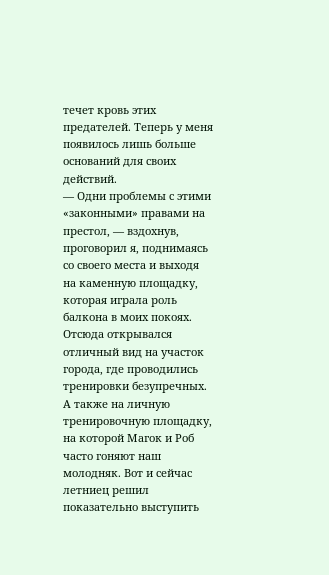течет кровь этих предателей. Теперь у меня появилось лишь больше оснований для своих действий.
— Одни проблемы с этими «законными» правами на престол, — вздохнув, проговорил я, поднимаясь со своего места и выходя на каменную площадку, которая играла роль балкона в моих покоях.
Отсюда открывался отличный вид на участок города, где проводились тренировки безупречных. А также на личную тренировочную площадку, на которой Магок и Роб часто гоняют наш молодняк. Вот и сейчас летниец решил показательно выступить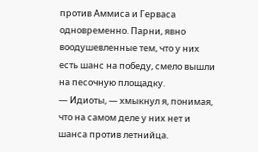против Аммиса и Герваса одновременно. Парни, явно воодушевленные тем, что у них есть шанс на победу, смело вышли на песочную площадку.
— Идиоты, — хмыкнул я, понимая, что на самом деле у них нет и шанса против летнийца.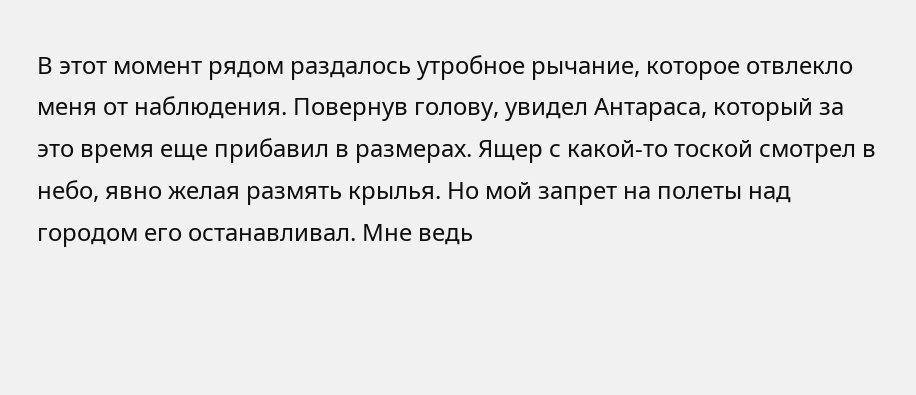В этот момент рядом раздалось утробное рычание, которое отвлекло меня от наблюдения. Повернув голову, увидел Антараса, который за это время еще прибавил в размерах. Ящер с какой-то тоской смотрел в небо, явно желая размять крылья. Но мой запрет на полеты над городом его останавливал. Мне ведь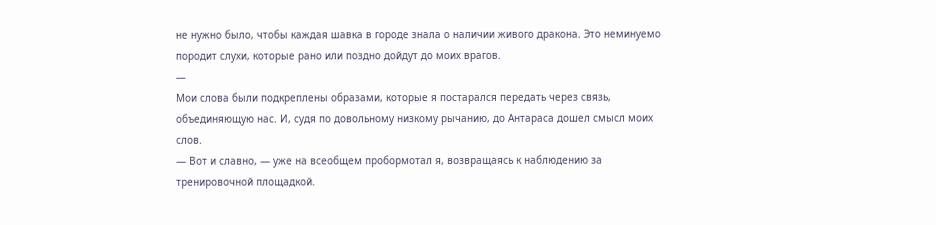не нужно было, чтобы каждая шавка в городе знала о наличии живого дракона. Это неминуемо породит слухи, которые рано или поздно дойдут до моих врагов.
—
Мои слова были подкреплены образами, которые я постарался передать через связь, объединяющую нас. И, судя по довольному низкому рычанию, до Антараса дошел смысл моих слов.
— Вот и славно, — уже на всеобщем пробормотал я, возвращаясь к наблюдению за тренировочной площадкой.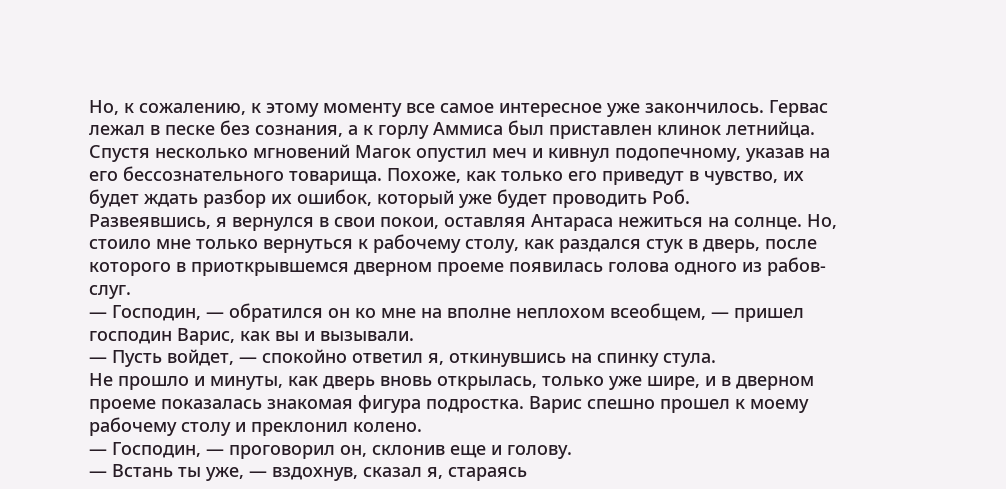Но, к сожалению, к этому моменту все самое интересное уже закончилось. Гервас лежал в песке без сознания, а к горлу Аммиса был приставлен клинок летнийца. Спустя несколько мгновений Магок опустил меч и кивнул подопечному, указав на его бессознательного товарища. Похоже, как только его приведут в чувство, их будет ждать разбор их ошибок, который уже будет проводить Роб.
Развеявшись, я вернулся в свои покои, оставляя Антараса нежиться на солнце. Но, стоило мне только вернуться к рабочему столу, как раздался стук в дверь, после которого в приоткрывшемся дверном проеме появилась голова одного из рабов-слуг.
— Господин, — обратился он ко мне на вполне неплохом всеобщем, — пришел господин Варис, как вы и вызывали.
— Пусть войдет, — спокойно ответил я, откинувшись на спинку стула.
Не прошло и минуты, как дверь вновь открылась, только уже шире, и в дверном проеме показалась знакомая фигура подростка. Варис спешно прошел к моему рабочему столу и преклонил колено.
— Господин, — проговорил он, склонив еще и голову.
— Встань ты уже, — вздохнув, сказал я, стараясь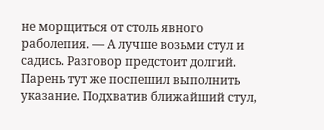не морщиться от столь явного раболепия. — А лучше возьми стул и садись. Разговор предстоит долгий.
Парень тут же поспешил выполнить указание. Подхватив ближайший стул,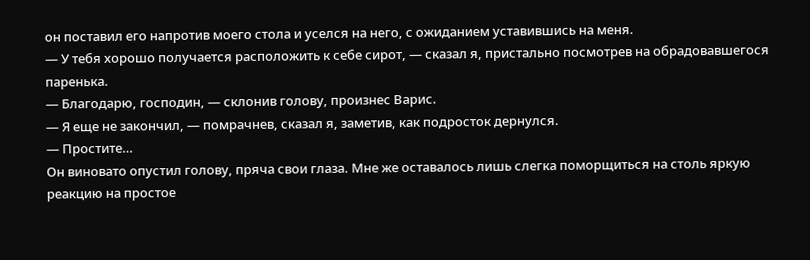он поставил его напротив моего стола и уселся на него, с ожиданием уставившись на меня.
— У тебя хорошо получается расположить к себе сирот, — сказал я, пристально посмотрев на обрадовавшегося паренька.
— Благодарю, господин, — склонив голову, произнес Варис.
— Я еще не закончил, — помрачнев, сказал я, заметив, как подросток дернулся.
— Простите…
Он виновато опустил голову, пряча свои глаза. Мне же оставалось лишь слегка поморщиться на столь яркую реакцию на простое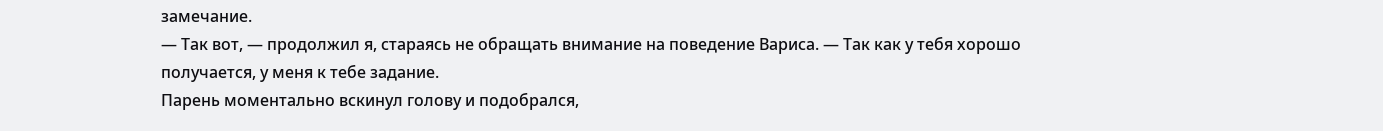замечание.
— Так вот, — продолжил я, стараясь не обращать внимание на поведение Вариса. — Так как у тебя хорошо получается, у меня к тебе задание.
Парень моментально вскинул голову и подобрался,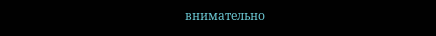внимательно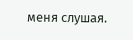меня слушая.